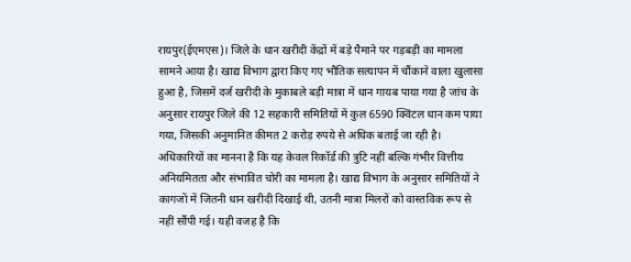रायपुर(ईएमएस)। जिले के धान खरीदी केंद्रों में बड़े पैमाने पर गड़बड़ी का मामला सामने आया है। खाद्य विभाग द्वारा किए गए भौतिक सत्यापन में चौंकाने वाला खुलासा हुआ है, जिसमें दर्ज खरीदी के मुकाबले बड़ी मात्रा में धान गायब पाया गया है जांच के अनुसार रायपुर जिले की 12 सहकारी समितियों में कुल 6590 क्विंटल धान कम पाया गया, जिसकी अनुमानित कीमत 2 करोड़ रुपये से अधिक बताई जा रही है। अधिकारियों का मानना है कि यह केवल रिकॉर्ड की त्रुटि नहीं बल्कि गंभीर वित्तीय अनियमितता और संभावित चोरी का मामला है। खाद्य विभाग के अनुसार समितियों ने कागजों में जितनी धान खरीदी दिखाई थी, उतनी मात्रा मिलरों को वास्तविक रूप से नहीं सौंपी गई। यही वजह है कि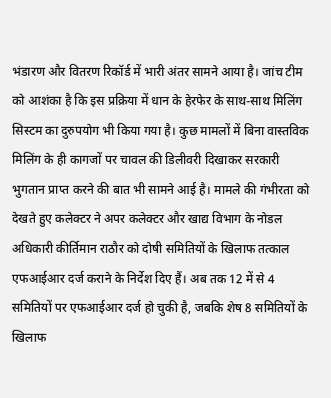भंडारण और वितरण रिकॉर्ड में भारी अंतर सामने आया है। जांच टीम को आशंका है कि इस प्रक्रिया में धान के हेरफेर के साथ-साथ मिलिंग सिस्टम का दुरुपयोग भी किया गया है। कुछ मामलों में बिना वास्तविक मिलिंग के ही कागजों पर चावल की डिलीवरी दिखाकर सरकारी भुगतान प्राप्त करने की बात भी सामने आई है। मामले की गंभीरता को देखते हुए कलेक्टर ने अपर कलेक्टर और खाद्य विभाग के नोडल अधिकारी कीर्तिमान राठौर को दोषी समितियों के खिलाफ तत्काल एफआईआर दर्ज कराने के निर्देश दिए हैं। अब तक 12 में से 4 समितियों पर एफआईआर दर्ज हो चुकी है, जबकि शेष 8 समितियों के खिलाफ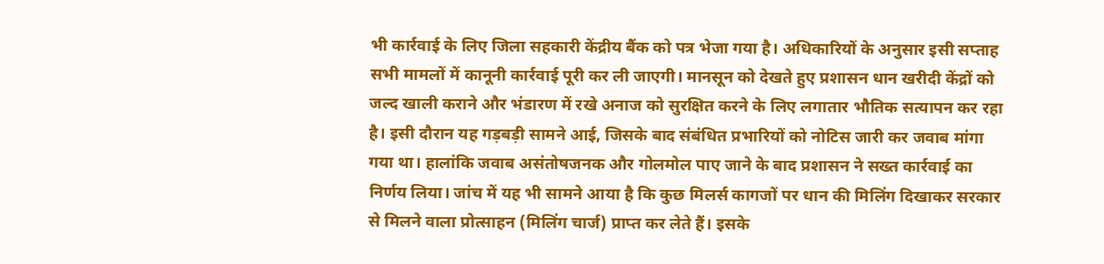भी कार्रवाई के लिए जिला सहकारी केंद्रीय बैंक को पत्र भेजा गया है। अधिकारियों के अनुसार इसी सप्ताह सभी मामलों में कानूनी कार्रवाई पूरी कर ली जाएगी। मानसून को देखते हुए प्रशासन धान खरीदी केंद्रों को जल्द खाली कराने और भंडारण में रखे अनाज को सुरक्षित करने के लिए लगातार भौतिक सत्यापन कर रहा है। इसी दौरान यह गड़बड़ी सामने आई, जिसके बाद संबंधित प्रभारियों को नोटिस जारी कर जवाब मांगा गया था। हालांकि जवाब असंतोषजनक और गोलमोल पाए जाने के बाद प्रशासन ने सख्त कार्रवाई का निर्णय लिया। जांच में यह भी सामने आया है कि कुछ मिलर्स कागजों पर धान की मिलिंग दिखाकर सरकार से मिलने वाला प्रोत्साहन (मिलिंग चार्ज) प्राप्त कर लेते हैं। इसके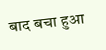बाद बचा हुआ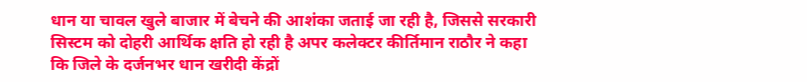धान या चावल खुले बाजार में बेचने की आशंका जताई जा रही है, जिससे सरकारी सिस्टम को दोहरी आर्थिक क्षति हो रही है अपर कलेक्टर कीर्तिमान राठौर ने कहा कि जिले के दर्जनभर धान खरीदी केंद्रों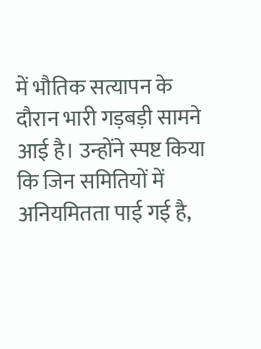में भौतिक सत्यापन के दौरान भारी गड़बड़ी सामने आई है। उन्होंने स्पष्ट किया कि जिन समितियों में अनियमितता पाई गई है,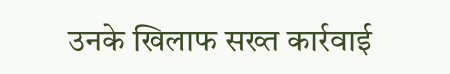उनके खिलाफ सख्त कार्रवाई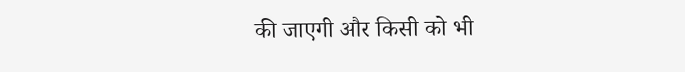की जाएगी और किसी को भी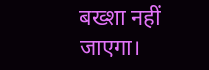बख्शा नहीं जाएगा।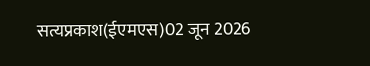सत्यप्रकाश(ईएमएस)02 जून 2026